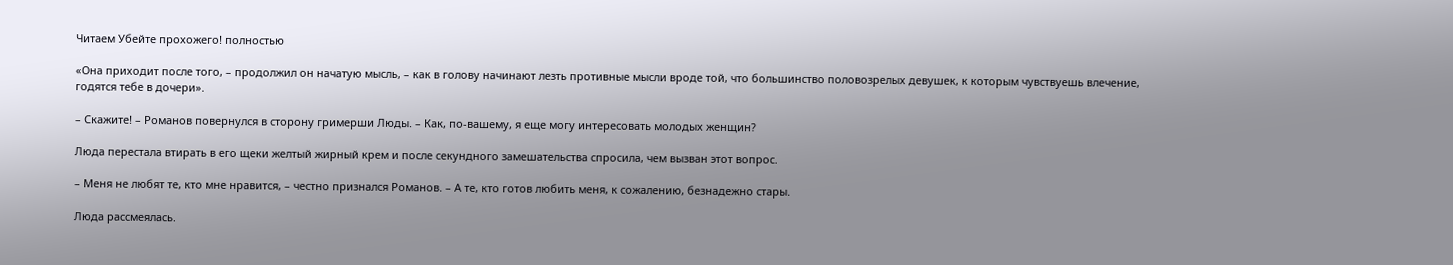Читаем Убейте прохожего! полностью

«Она приходит после того, – продолжил он начатую мысль, – как в голову начинают лезть противные мысли вроде той, что большинство половозрелых девушек, к которым чувствуешь влечение, годятся тебе в дочери».

– Скажите! – Романов повернулся в сторону гримерши Люды. – Как, по-вашему, я еще могу интересовать молодых женщин?

Люда перестала втирать в его щеки желтый жирный крем и после секундного замешательства спросила, чем вызван этот вопрос.

– Меня не любят те, кто мне нравится, – честно признался Романов. – А те, кто готов любить меня, к сожалению, безнадежно стары.

Люда рассмеялась.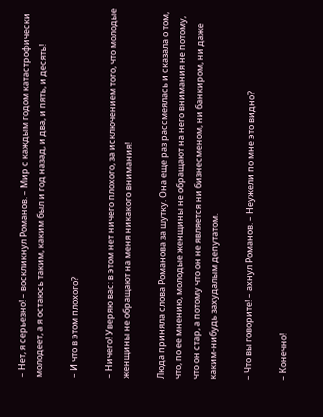– Нет, я серьезно! – воскликнул Романов. – Мир с каждым годом катастрофически молодеет, а я остаюсь таким, каким был и год назад, и два, и пять, и десять!

– И что в этом плохого?

– Ничего! Уверяю вас: в этом нет ничего плохого, за исключением того, что молодые женщины не обращают на меня никакого внимания!

Люда приняла слова Романова за шутку. Она еще раз рассмеялась и сказала о том, что, по ее мнению, молодые женщины не обращают на него внимания не потому, что он стар, а потому что он не является ни бизнесменом, ни банкиром, ни даже каким-нибудь захудалым депутатом.

– Что вы говорите! – ахнул Романов. – Неужели по мне это видно?

– Конечно!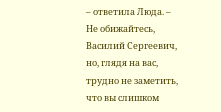– ответила Люда. – Не обижайтесь, Василий Сергеевич, но, глядя на вас, трудно не заметить, что вы слишком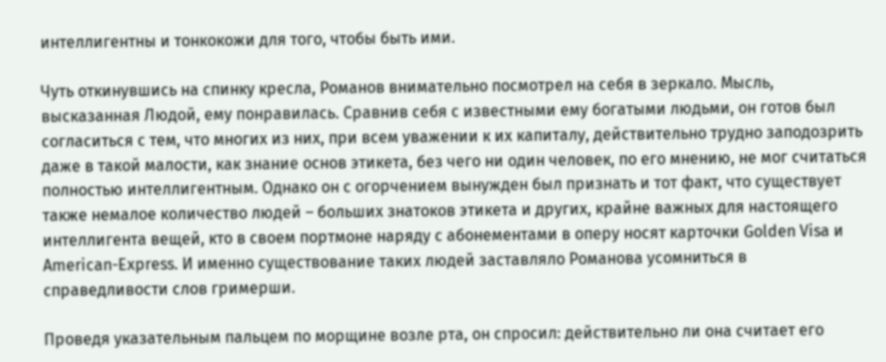интеллигентны и тонкокожи для того, чтобы быть ими.

Чуть откинувшись на спинку кресла, Романов внимательно посмотрел на себя в зеркало. Мысль, высказанная Людой, ему понравилась. Сравнив себя с известными ему богатыми людьми, он готов был согласиться с тем, что многих из них, при всем уважении к их капиталу, действительно трудно заподозрить даже в такой малости, как знание основ этикета, без чего ни один человек, по его мнению, не мог считаться полностью интеллигентным. Однако он с огорчением вынужден был признать и тот факт, что существует также немалое количество людей – больших знатоков этикета и других, крайне важных для настоящего интеллигента вещей, кто в своем портмоне наряду с абонементами в оперу носят карточки Golden Visa и American-Express. И именно существование таких людей заставляло Романова усомниться в справедливости слов гримерши.

Проведя указательным пальцем по морщине возле рта, он спросил: действительно ли она считает его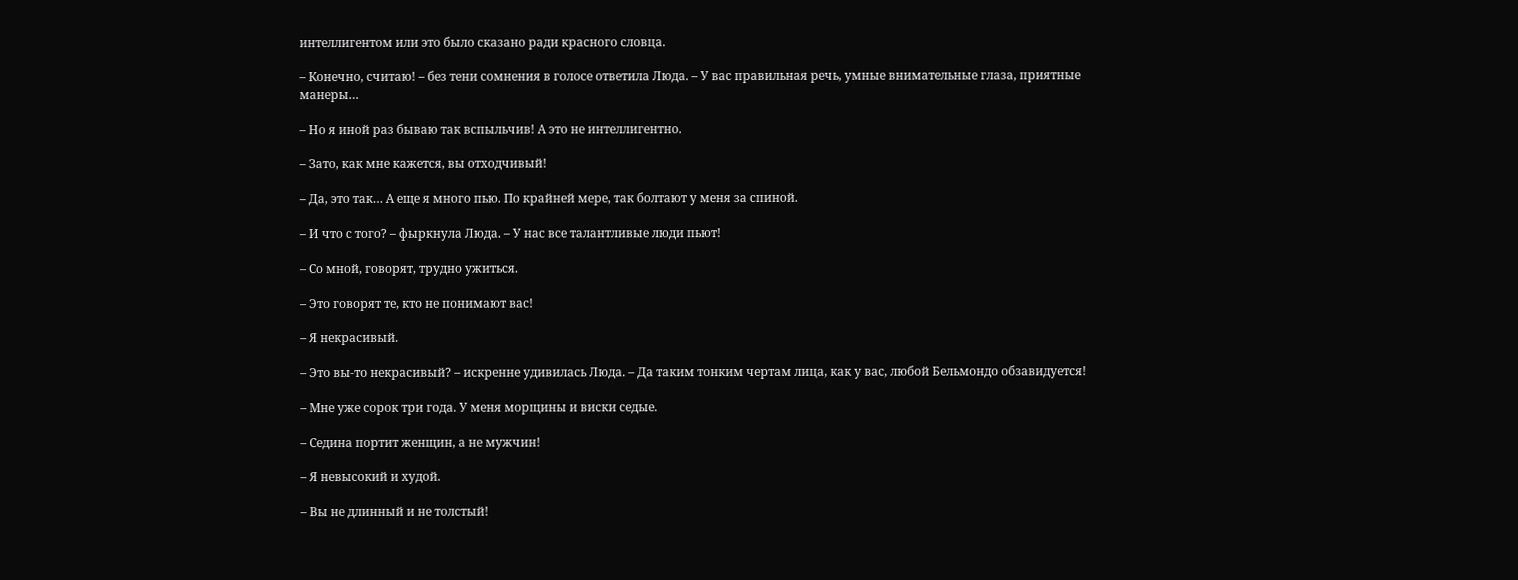интеллигентом или это было сказано ради красного словца.

– Конечно, считаю! – без тени сомнения в голосе ответила Люда. – У вас правильная речь, умные внимательные глаза, приятные манеры…

– Но я иной раз бываю так вспыльчив! А это не интеллигентно.

– Зато, как мне кажется, вы отходчивый!

– Да, это так… А еще я много пью. По крайней мере, так болтают у меня за спиной.

– И что с того? – фыркнула Люда. – У нас все талантливые люди пьют!

– Со мной, говорят, трудно ужиться.

– Это говорят те, кто не понимают вас!

– Я некрасивый.

– Это вы-то некрасивый? – искренне удивилась Люда. – Да таким тонким чертам лица, как у вас, любой Бельмондо обзавидуется!

– Мне уже сорок три года. У меня морщины и виски седые.

– Седина портит женщин, а не мужчин!

– Я невысокий и худой.

– Вы не длинный и не толстый!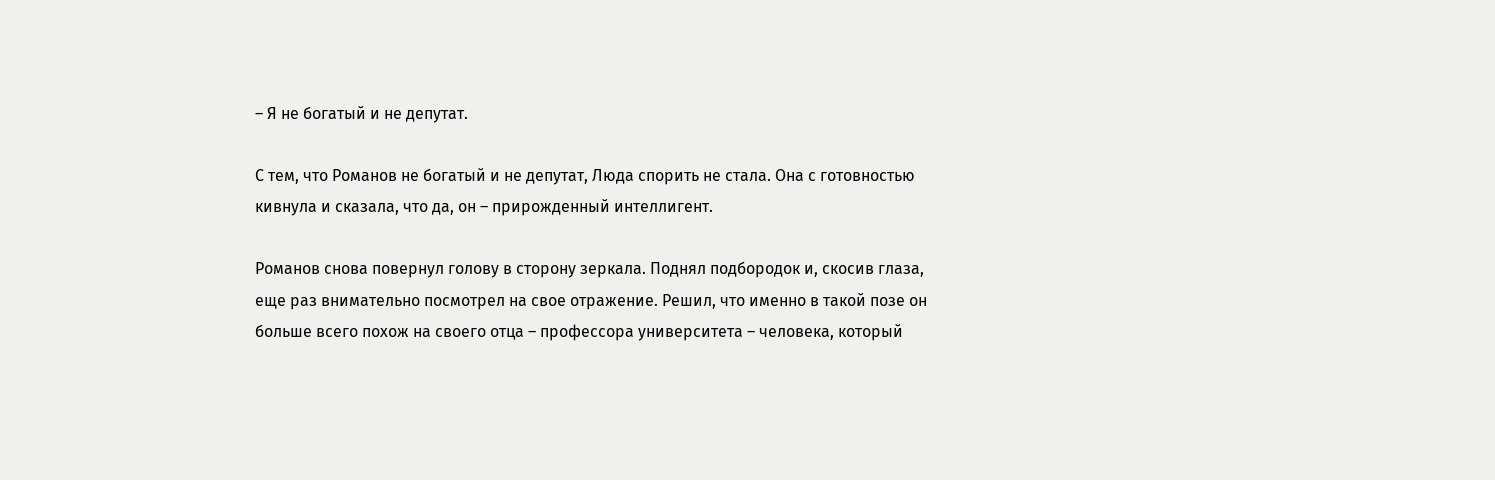– Я не богатый и не депутат.

С тем, что Романов не богатый и не депутат, Люда спорить не стала. Она с готовностью кивнула и сказала, что да, он – прирожденный интеллигент.

Романов снова повернул голову в сторону зеркала. Поднял подбородок и, скосив глаза, еще раз внимательно посмотрел на свое отражение. Решил, что именно в такой позе он больше всего похож на своего отца – профессора университета – человека, который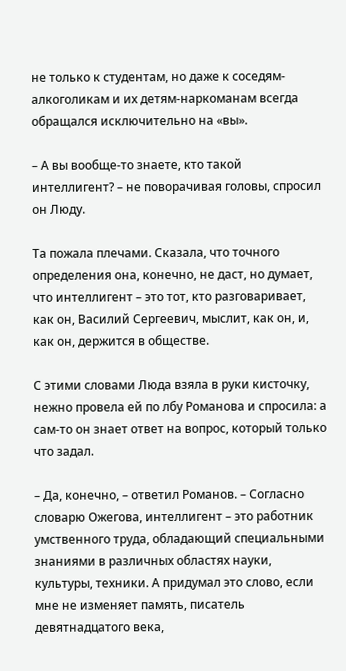не только к студентам, но даже к соседям-алкоголикам и их детям-наркоманам всегда обращался исключительно на «вы».

– А вы вообще-то знаете, кто такой интеллигент? – не поворачивая головы, спросил он Люду.

Та пожала плечами. Сказала, что точного определения она, конечно, не даст, но думает, что интеллигент – это тот, кто разговаривает, как он, Василий Сергеевич, мыслит, как он, и, как он, держится в обществе.

С этими словами Люда взяла в руки кисточку, нежно провела ей по лбу Романова и спросила: а сам-то он знает ответ на вопрос, который только что задал.

– Да, конечно, – ответил Романов. – Согласно словарю Ожегова, интеллигент – это работник умственного труда, обладающий специальными знаниями в различных областях науки, культуры, техники. А придумал это слово, если мне не изменяет память, писатель девятнадцатого века,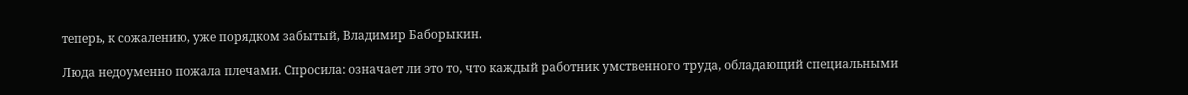теперь, к сожалению, уже порядком забытый, Владимир Баборыкин.

Люда недоуменно пожала плечами. Спросила: означает ли это то, что каждый работник умственного труда, обладающий специальными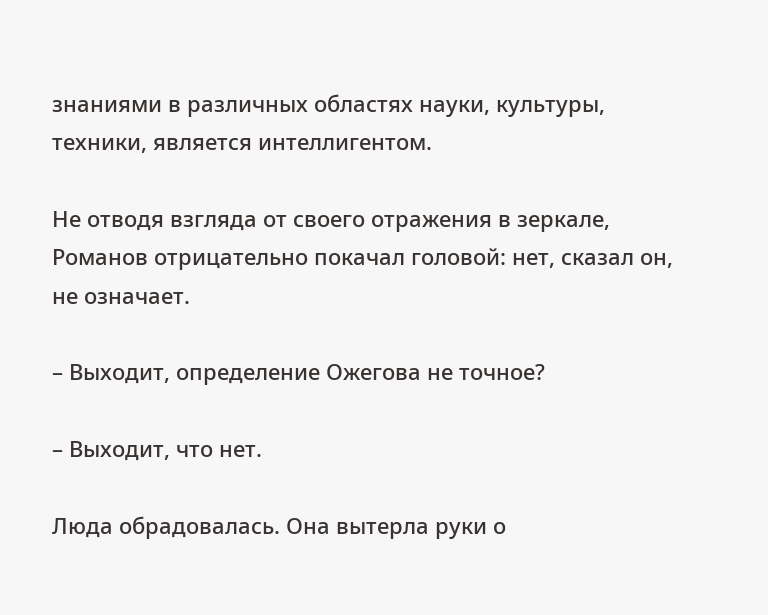знаниями в различных областях науки, культуры, техники, является интеллигентом.

Не отводя взгляда от своего отражения в зеркале, Романов отрицательно покачал головой: нет, сказал он, не означает.

– Выходит, определение Ожегова не точное?

– Выходит, что нет.

Люда обрадовалась. Она вытерла руки о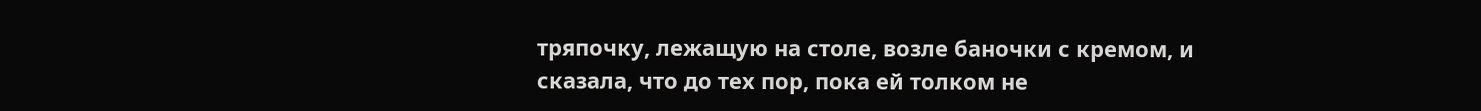тряпочку, лежащую на столе, возле баночки с кремом, и сказала, что до тех пор, пока ей толком не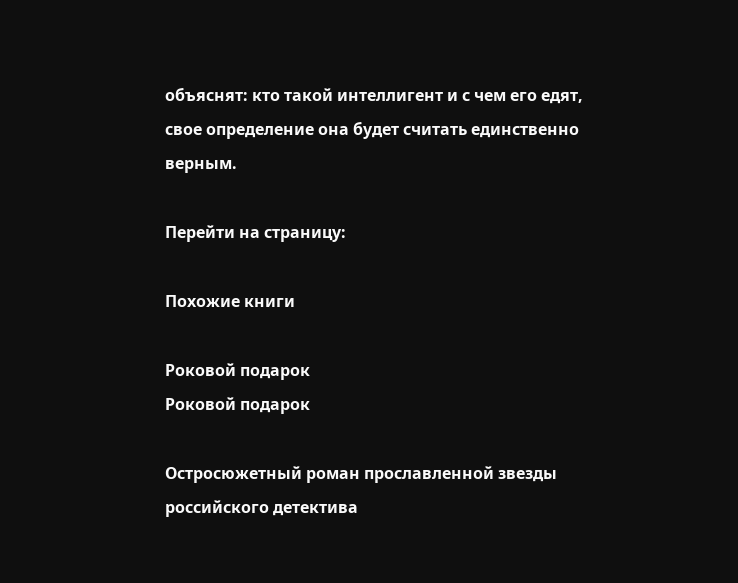объяснят: кто такой интеллигент и с чем его едят, свое определение она будет считать единственно верным.

Перейти на страницу:

Похожие книги

Роковой подарок
Роковой подарок

Остросюжетный роман прославленной звезды российского детектива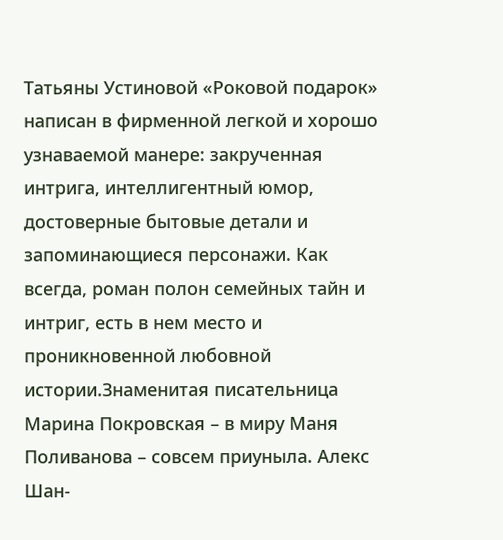Татьяны Устиновой «Роковой подарок» написан в фирменной легкой и хорошо узнаваемой манере: закрученная интрига, интеллигентный юмор, достоверные бытовые детали и запоминающиеся персонажи. Как всегда, роман полон семейных тайн и интриг, есть в нем место и проникновенной любовной истории.Знаменитая писательница Марина Покровская – в миру Маня Поливанова – совсем приуныла. Алекс Шан-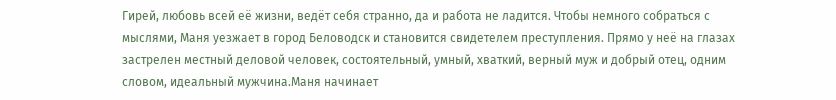Гирей, любовь всей её жизни, ведёт себя странно, да и работа не ладится. Чтобы немного собраться с мыслями, Маня уезжает в город Беловодск и становится свидетелем преступления. Прямо у неё на глазах застрелен местный деловой человек, состоятельный, умный, хваткий, верный муж и добрый отец, одним словом, идеальный мужчина.Маня начинает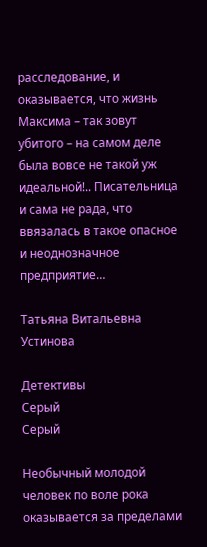расследование, и оказывается, что жизнь Максима – так зовут убитого – на самом деле была вовсе не такой уж идеальной!.. Писательница и сама не рада, что ввязалась в такое опасное и неоднозначное предприятие…

Татьяна Витальевна Устинова

Детективы
Серый
Серый

Необычный молодой человек по воле рока оказывается за пределами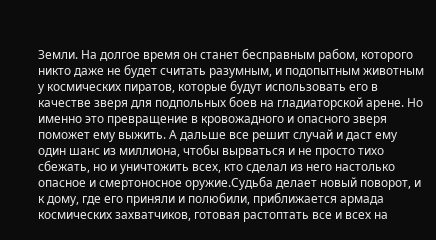Земли. На долгое время он станет бесправным рабом, которого никто даже не будет считать разумным, и подопытным животным у космических пиратов, которые будут использовать его в качестве зверя для подпольных боев на гладиаторской арене. Но именно это превращение в кровожадного и опасного зверя поможет ему выжить. А дальше все решит случай и даст ему один шанс из миллиона, чтобы вырваться и не просто тихо сбежать, но и уничтожить всех, кто сделал из него настолько опасное и смертоносное оружие.Судьба делает новый поворот, и к дому, где его приняли и полюбили, приближается армада космических захватчиков, готовая растоптать все и всех на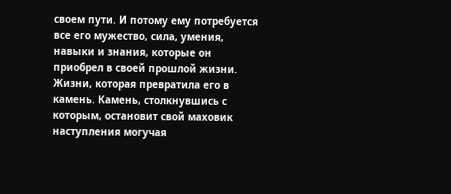своем пути. И потому ему потребуется все его мужество, сила, умения, навыки и знания, которые он приобрел в своей прошлой жизни. Жизни, которая превратила его в камень. Камень, столкнувшись с которым, остановит свой маховик наступления могучая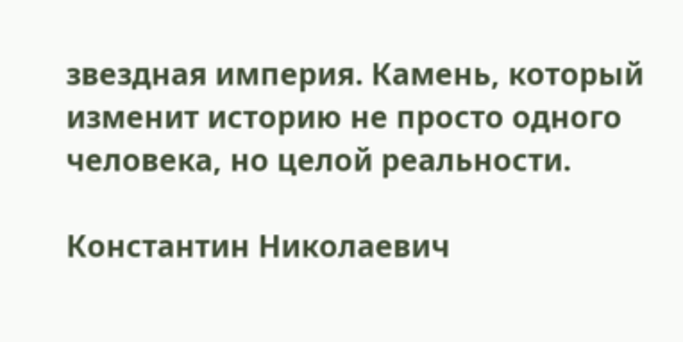звездная империя. Камень, который изменит историю не просто одного человека, но целой реальности.

Константин Николаевич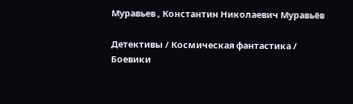Муравьев , Константин Николаевич Муравьёв

Детективы / Космическая фантастика / Боевики